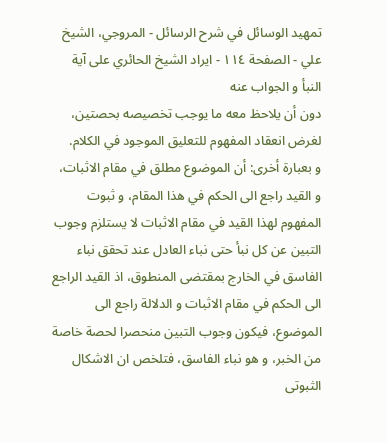تمهيد الوسائل في شرح الرسائل - المروجي، الشيخ علي - الصفحة ١١٤ - ايراد الشيخ الحائري على آية النبأ و الجواب عنه
دون أن يلاحظ معه ما يوجب تخصيصه بحصتين، لغرض انعقاد المفهوم للتعليق الموجود في الكلام.
و بعبارة أخرى: أن الموضوع مطلق في مقام الاثبات، و القيد راجع الى الحكم في هذا المقام، و ثبوت المفهوم لهذا القيد في مقام الاثبات لا يستلزم وجوب التبين عن كل نبأ حتى نباء العادل عند تحقق نباء الفاسق في الخارج بمقتضى المنطوق، اذ القيد الراجع الى الحكم في مقام الاثبات و الدلالة راجع الى الموضوع، فيكون وجوب التبين منحصرا لحصة خاصة من الخبر، و هو نباء الفاسق، فتلخص ان الاشكال الثبوتى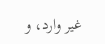غير وارد، و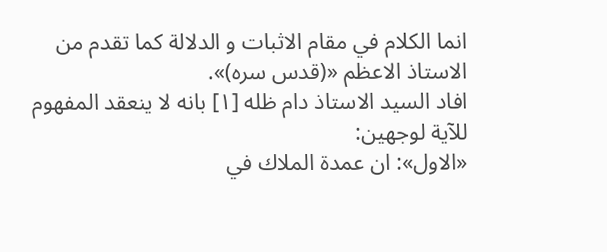انما الكلام في مقام الاثبات و الدلالة كما تقدم من الاستاذ الاعظم «(قدس سره)».
افاد السيد الاستاذ دام ظله [١] بانه لا ينعقد المفهوم للآية لوجهين:
«الاول»: ان عمدة الملاك في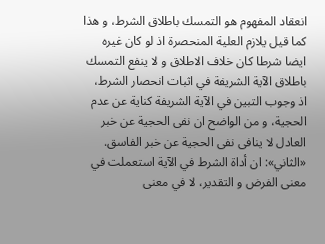انعقاد المفهوم هو التمسك باطلاق الشرط، و هذا كما قيل يلازم العلية المنحصرة اذ لو كان غيره ايضا شرطا كان خلاف الاطلاق و لا ينفع التمسك باطلاق الآية الشريفة في اثبات انحصار الشرط، اذ وجوب التبين في الآية الشريفة كناية عن عدم الحجية، و من الواضح ان نفى الحجية عن خبر العادل لا ينافى نفى الحجية عن خبر الفاسق.
«الثاني»: ان أداة الشرط في الآية استعملت في معنى الفرض و التقدير، لا في معنى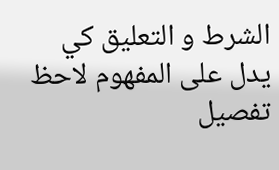الشرط و التعليق كي يدل على المفهوم لاحظ تفصيل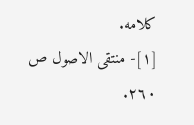كلامه.
[١]- منتقى الاصول ص ٢٦٠.